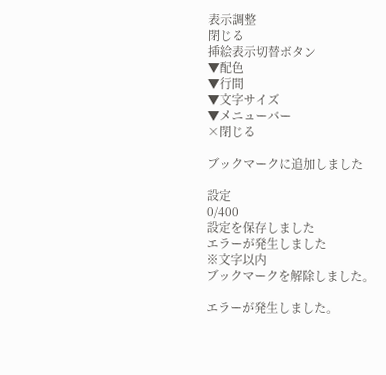表示調整
閉じる
挿絵表示切替ボタン
▼配色
▼行間
▼文字サイズ
▼メニューバー
×閉じる

ブックマークに追加しました

設定
0/400
設定を保存しました
エラーが発生しました
※文字以内
ブックマークを解除しました。

エラーが発生しました。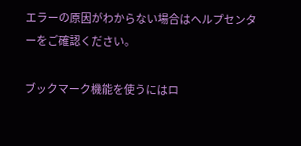エラーの原因がわからない場合はヘルプセンターをご確認ください。

ブックマーク機能を使うにはロ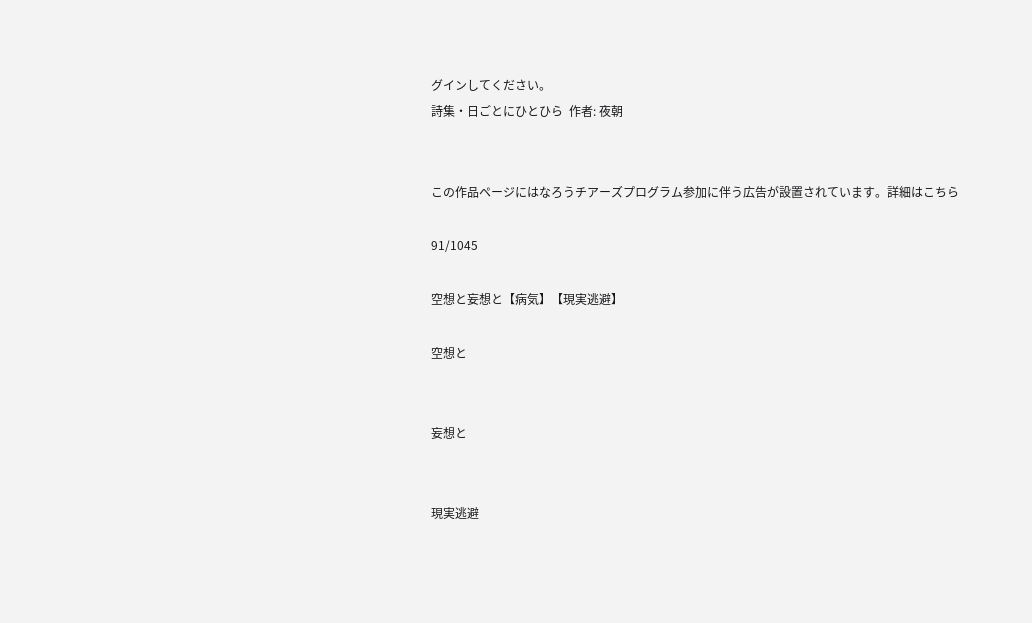グインしてください。
詩集・日ごとにひとひら  作者: 夜朝


この作品ページにはなろうチアーズプログラム参加に伴う広告が設置されています。詳細はこちら

91/1045

空想と妄想と【病気】【現実逃避】

空想と


妄想と


現実逃避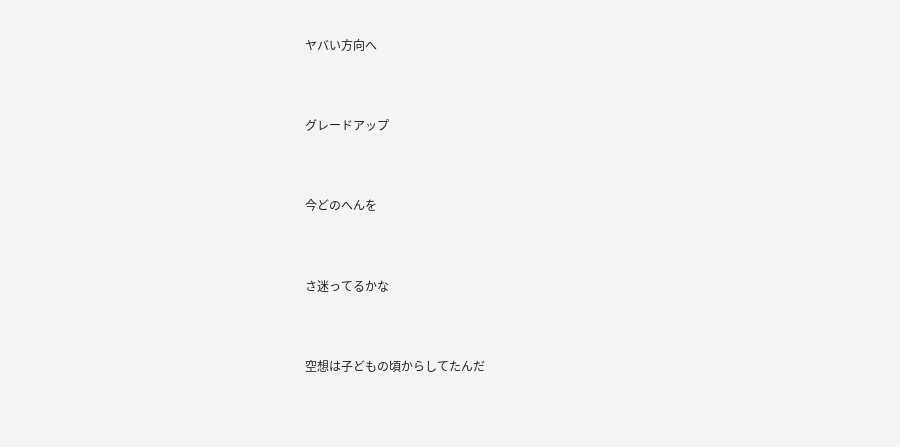ヤバい方向へ


グレードアップ


今どのへんを


さ迷ってるかな


空想は子どもの頃からしてたんだ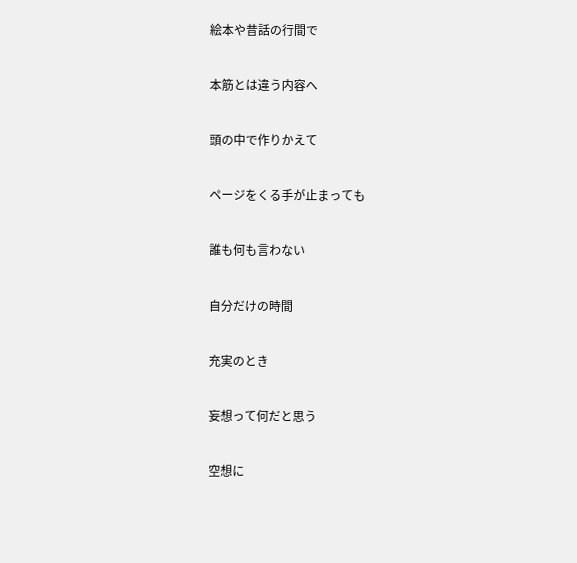絵本や昔話の行間で


本筋とは違う内容へ


頭の中で作りかえて


ページをくる手が止まっても


誰も何も言わない


自分だけの時間


充実のとき


妄想って何だと思う


空想に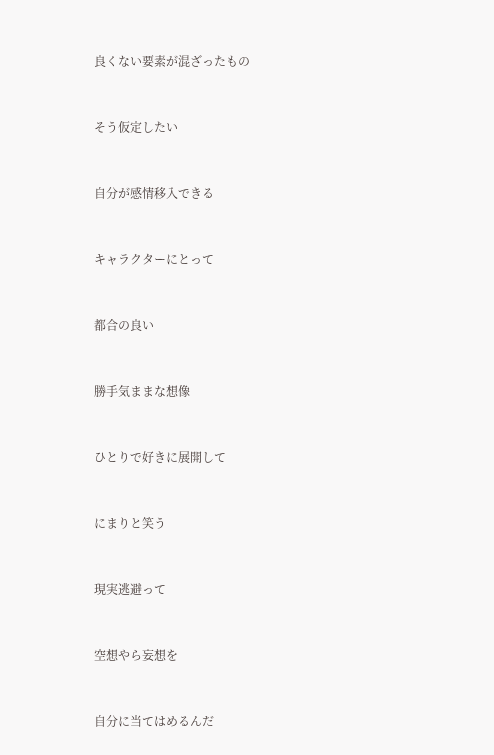良くない要素が混ざったもの


そう仮定したい


自分が感情移入できる


キャラクターにとって


都合の良い


勝手気ままな想像


ひとりで好きに展開して


にまりと笑う


現実逃避って


空想やら妄想を


自分に当てはめるんだ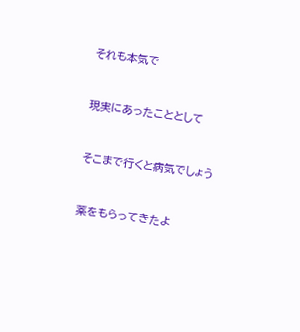それも本気で


現実にあったこととして


そこまで行くと病気でしょう


薬をもらってきたよ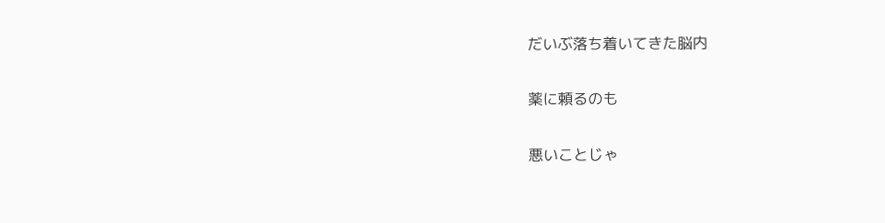だいぶ落ち着いてきた脳内


薬に頼るのも


悪いことじゃ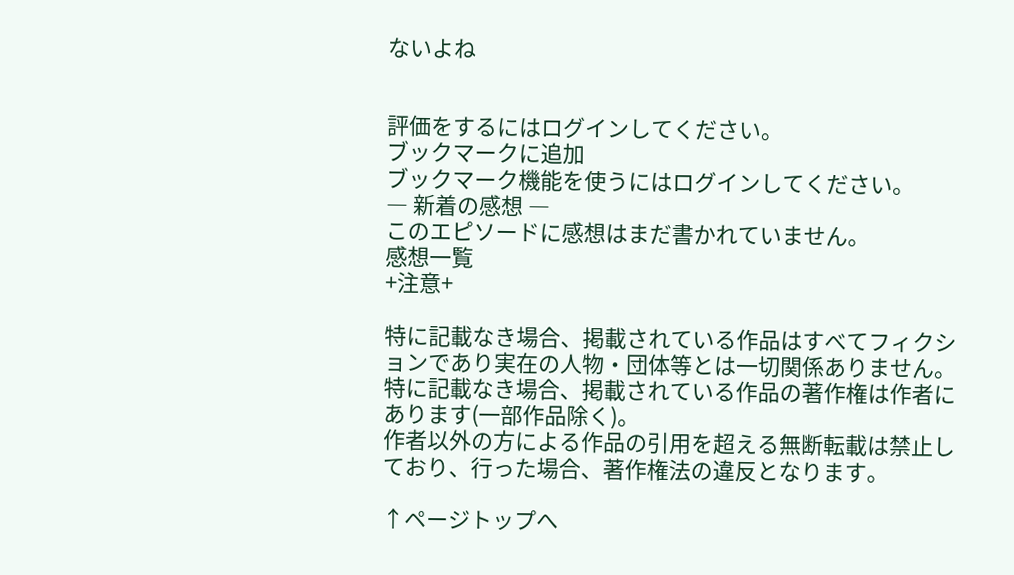ないよね


評価をするにはログインしてください。
ブックマークに追加
ブックマーク機能を使うにはログインしてください。
― 新着の感想 ―
このエピソードに感想はまだ書かれていません。
感想一覧
+注意+

特に記載なき場合、掲載されている作品はすべてフィクションであり実在の人物・団体等とは一切関係ありません。
特に記載なき場合、掲載されている作品の著作権は作者にあります(一部作品除く)。
作者以外の方による作品の引用を超える無断転載は禁止しており、行った場合、著作権法の違反となります。

↑ページトップへ